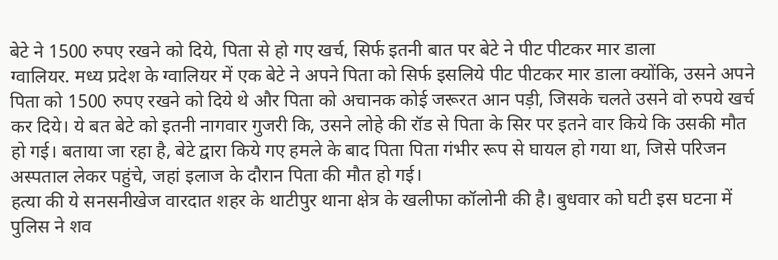बेटे ने 1500 रुपए रखने को दिये, पिता से हो गए खर्च, सिर्फ इतनी बात पर बेटे ने पीट पीटकर मार डाला
ग्वालियर. मध्य प्रदेश के ग्वालियर में एक बेटे ने अपने पिता को सिर्फ इसलिये पीट पीटकर मार डाला क्योंकि, उसने अपने पिता को 1500 रुपए रखने को दिये थे और पिता को अचानक कोई जरूरत आन पड़ी, जिसके चलते उसने वो रुपये खर्च कर दिये। ये बत बेटे को इतनी नागवार गुजरी कि, उसने लोहे की रॉड से पिता के सिर पर इतने वार किये कि उसकी मौत हो गई। बताया जा रहा है, बेटे द्वारा किये गए हमले के बाद पिता पिता गंभीर रूप से घायल हो गया था, जिसे परिजन अस्पताल लेकर पहुंचे, जहां इलाज के दौरान पिता की मौत हो गई।
हत्या की ये सनसनीखेज वारदात शहर के थाटीपुर थाना क्षेत्र के खलीफा कॉलोनी की है। बुधवार को घटी इस घटना में पुलिस ने शव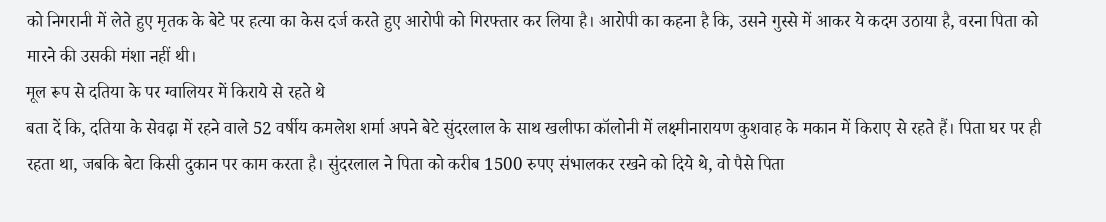को निगरानी में लेते हुए मृतक के बेटे पर हत्या का केस दर्ज करते हुए आरोपी को गिरफ्तार कर लिया है। आरोपी का कहना है कि, उसने गुस्से में आकर ये कदम उठाया है, वरना पिता को मारने की उसकी मंशा नहीं थी।
मूल रूप से दतिया के पर ग्वालियर में किराये से रहते थे
बता दें कि, दतिया के सेवढ़ा में रहने वाले 52 वर्षीय कमलेश शर्मा अपने बेटे सुंदरलाल के साथ खलीफा कॉलोनी में लक्ष्मीनारायण कुशवाह के मकान में किराए से रहते हैं। पिता घर पर ही रहता था, जबकि बेटा किसी दुकान पर काम करता है। सुंदरलाल ने पिता को करीब 1500 रुपए संभालकर रखने को दिये थे, वो पैसे पिता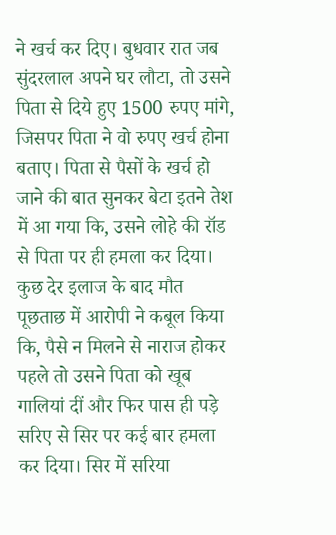ने खर्च कर दिए। बुधवार रात जब सुंदरलाल अपने घर लौटा, तो उसने पिता से दिये हुए 1500 रुपए मांगे, जिसपर पिता ने वो रुपए खर्च होना बताए। पिता से पैसों के खर्च हो जाने की बात सुनकर बेटा इतने तेश में आ गया कि, उसने लोहे की रॉड से पिता पर ही हमला कर दिया।
कुछ देर इलाज के बाद मौत
पूछताछ में आरोपी ने कबूल किया कि, पैसे न मिलने से नाराज होकर पहले तो उसने पिता को खूब गालियां दीं और फिर पास ही पड़े सरिए से सिर पर कई बार हमला कर दिया। सिर में सरिया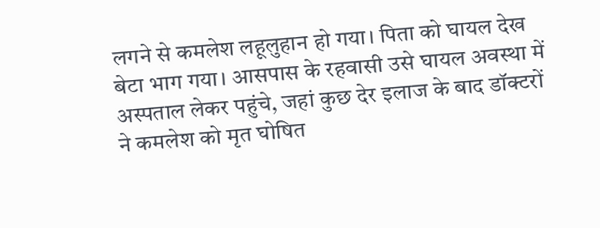लगने से कमलेश लहूलुहान हो गया। पिता को घायल देख बेटा भाग गया। आसपास के रहवासी उसे घायल अवस्था में अस्पताल लेकर पहुंचे, जहां कुछ देर इलाज के बाद डॉक्टरों ने कमलेश को मृत घोषित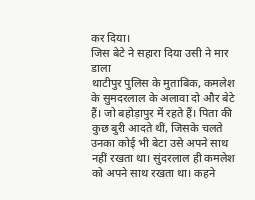कर दिया।
जिस बेटे ने सहारा दिया उसी ने मार डाला
थाटीपुर पुलिस के मुताबिक, कमलेश के सुमदरलाल के अलावा दो और बेटे हैं। जो बहोड़ापुर में रहते हैं। पिता की कुछ बुरी आदते थीं, जिसके चलते उनका कोई भी बेटा उसे अपने साथ नहीं रखता था। सुंदरलाल ही कमलेश को अपने साथ रखता था। कहने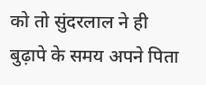को तो सुंदरलाल ने ही बुढ़ापे के समय अपने पिता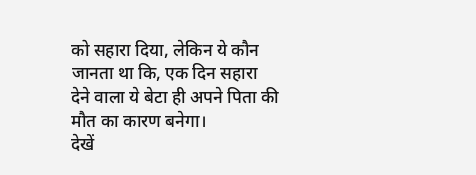को सहारा दिया, लेकिन ये कौन जानता था कि, एक दिन सहारा देने वाला ये बेटा ही अपने पिता की मौत का कारण बनेगा।
देखें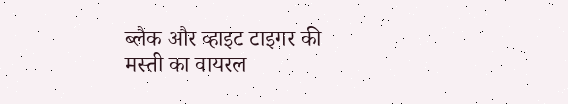ब्लैक और व्हाइट टाइगर की मस्ती का वायरल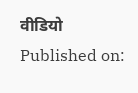वीडियो
Published on: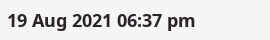19 Aug 2021 06:37 pm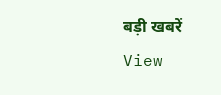बड़ी खबरें
View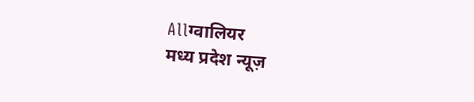Allग्वालियर
मध्य प्रदेश न्यूज़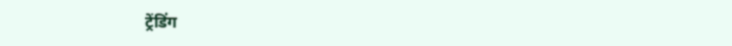ट्रेंडिंग